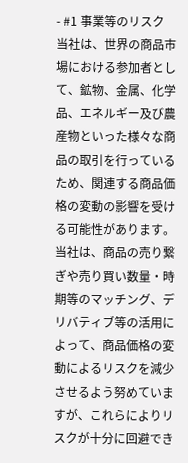- #1 事業等のリスク
当社は、世界の商品市場における参加者として、鉱物、金属、化学品、エネルギー及び農産物といった様々な商品の取引を行っているため、関連する商品価格の変動の影響を受ける可能性があります。当社は、商品の売り繋ぎや売り買い数量・時期等のマッチング、デリバティブ等の活用によって、商品価格の変動によるリスクを減少させるよう努めていますが、これらによりリスクが十分に回避でき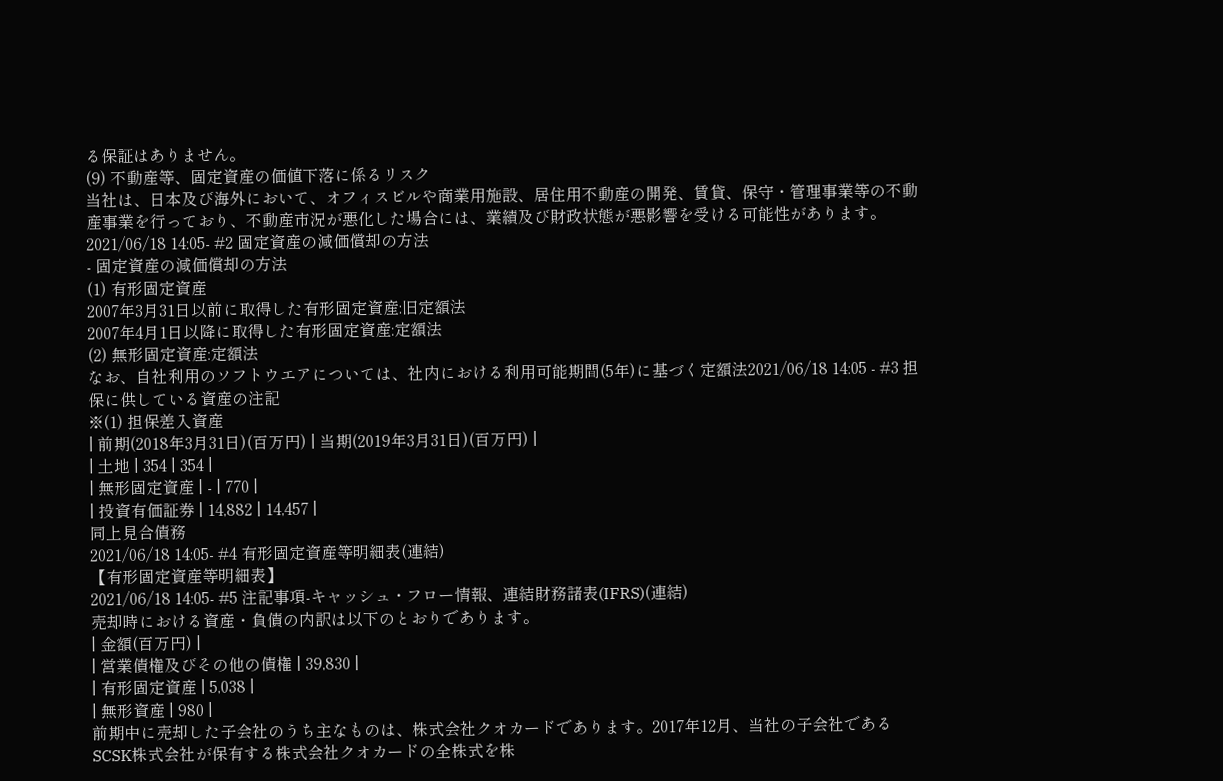る保証はありません。
(9) 不動産等、固定資産の価値下落に係るリスク
当社は、日本及び海外において、オフィスビルや商業用施設、居住用不動産の開発、賃貸、保守・管理事業等の不動産事業を行っており、不動産市況が悪化した場合には、業績及び財政状態が悪影響を受ける可能性があります。
2021/06/18 14:05- #2 固定資産の減価償却の方法
- 固定資産の減価償却の方法
(1) 有形固定資産
2007年3月31日以前に取得した有形固定資産:旧定額法
2007年4月1日以降に取得した有形固定資産:定額法
(2) 無形固定資産:定額法
なお、自社利用のソフトウエアについては、社内における利用可能期間(5年)に基づく定額法2021/06/18 14:05 - #3 担保に供している資産の注記
※(1) 担保差入資産
| 前期(2018年3月31日)(百万円) | 当期(2019年3月31日)(百万円) |
| 土地 | 354 | 354 |
| 無形固定資産 | - | 770 |
| 投資有価証券 | 14,882 | 14,457 |
同上見合債務
2021/06/18 14:05- #4 有形固定資産等明細表(連結)
【有形固定資産等明細表】
2021/06/18 14:05- #5 注記事項-キャッシュ・フロー情報、連結財務諸表(IFRS)(連結)
売却時における資産・負債の内訳は以下のとおりであります。
| 金額(百万円) |
| 営業債権及びその他の債権 | 39,830 |
| 有形固定資産 | 5,038 |
| 無形資産 | 980 |
前期中に売却した子会社のうち主なものは、株式会社クオカードであります。2017年12月、当社の子会社であるSCSK株式会社が保有する株式会社クオカードの全株式を株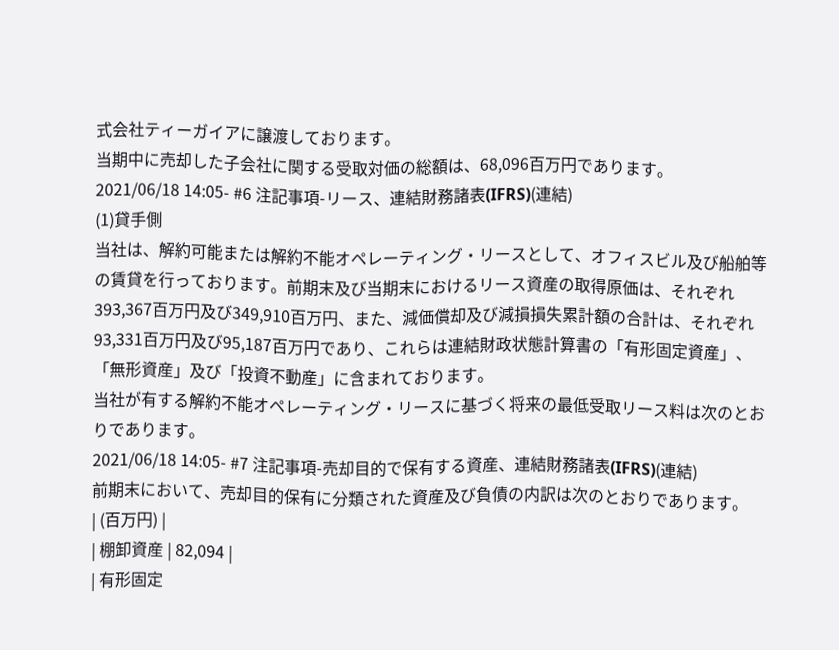式会社ティーガイアに譲渡しております。
当期中に売却した子会社に関する受取対価の総額は、68,096百万円であります。
2021/06/18 14:05- #6 注記事項-リース、連結財務諸表(IFRS)(連結)
(1)貸手側
当社は、解約可能または解約不能オペレーティング・リースとして、オフィスビル及び船舶等の賃貸を行っております。前期末及び当期末におけるリース資産の取得原価は、それぞれ393,367百万円及び349,910百万円、また、減価償却及び減損損失累計額の合計は、それぞれ93,331百万円及び95,187百万円であり、これらは連結財政状態計算書の「有形固定資産」、「無形資産」及び「投資不動産」に含まれております。
当社が有する解約不能オペレーティング・リースに基づく将来の最低受取リース料は次のとおりであります。
2021/06/18 14:05- #7 注記事項-売却目的で保有する資産、連結財務諸表(IFRS)(連結)
前期末において、売却目的保有に分類された資産及び負債の内訳は次のとおりであります。
| (百万円) |
| 棚卸資産 | 82,094 |
| 有形固定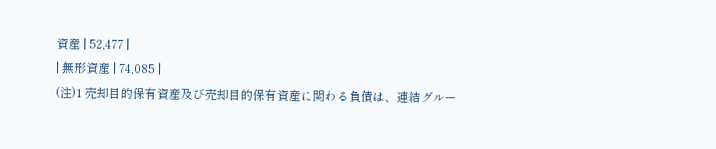資産 | 52,477 |
| 無形資産 | 74,085 |
(注)1 売却目的保有資産及び売却目的保有資産に関わる負債は、連結グルー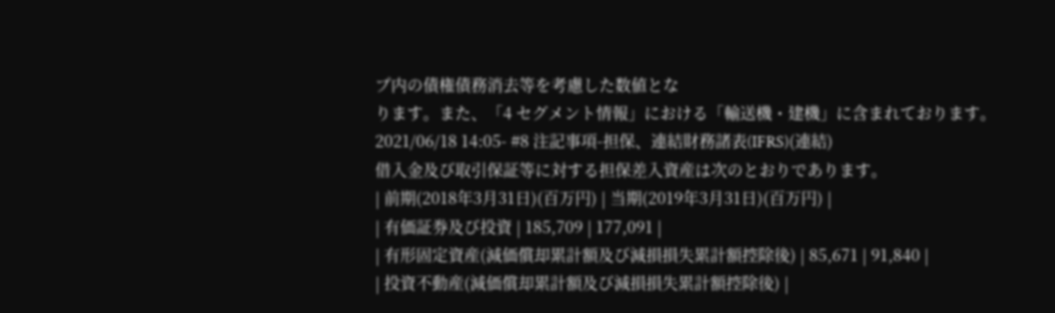プ内の債権債務消去等を考慮した数値とな
ります。また、「4 セグメント情報」における「輸送機・建機」に含まれております。
2021/06/18 14:05- #8 注記事項-担保、連結財務諸表(IFRS)(連結)
借入金及び取引保証等に対する担保差入資産は次のとおりであります。
| 前期(2018年3月31日)(百万円) | 当期(2019年3月31日)(百万円) |
| 有価証券及び投資 | 185,709 | 177,091 |
| 有形固定資産(減価償却累計額及び減損損失累計額控除後) | 85,671 | 91,840 |
| 投資不動産(減価償却累計額及び減損損失累計額控除後) |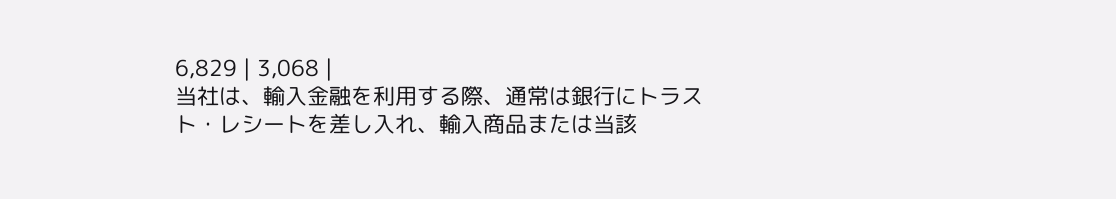6,829 | 3,068 |
当社は、輸入金融を利用する際、通常は銀行にトラスト・レシートを差し入れ、輸入商品または当該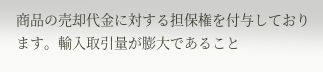商品の売却代金に対する担保権を付与しております。輸入取引量が膨大であること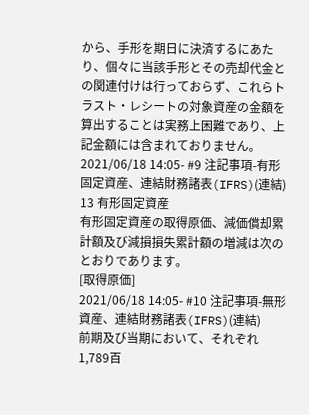から、手形を期日に決済するにあたり、個々に当該手形とその売却代金との関連付けは行っておらず、これらトラスト・レシートの対象資産の金額を算出することは実務上困難であり、上記金額には含まれておりません。
2021/06/18 14:05- #9 注記事項-有形固定資産、連結財務諸表(IFRS)(連結)
13 有形固定資産
有形固定資産の取得原価、減価償却累計額及び減損損失累計額の増減は次のとおりであります。
[取得原価]
2021/06/18 14:05- #10 注記事項-無形資産、連結財務諸表(IFRS)(連結)
前期及び当期において、それぞれ1,789百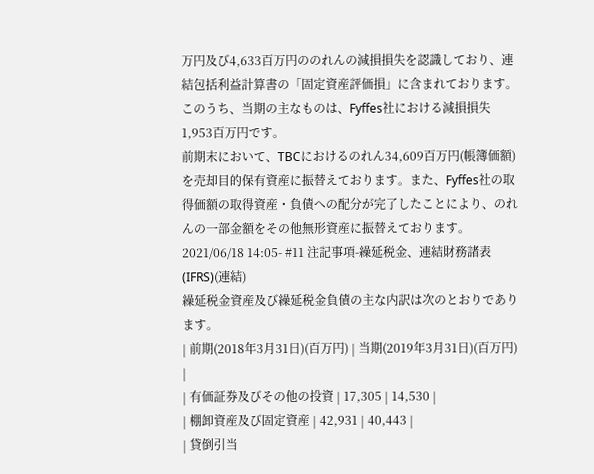万円及び4,633百万円ののれんの減損損失を認識しており、連結包括利益計算書の「固定資産評価損」に含まれております。このうち、当期の主なものは、Fyffes社における減損損失1,953百万円です。
前期末において、TBCにおけるのれん34,609百万円(帳簿価額)を売却目的保有資産に振替えております。また、Fyffes社の取得価額の取得資産・負債への配分が完了したことにより、のれんの一部金額をその他無形資産に振替えております。
2021/06/18 14:05- #11 注記事項-繰延税金、連結財務諸表(IFRS)(連結)
繰延税金資産及び繰延税金負債の主な内訳は次のとおりであります。
| 前期(2018年3月31日)(百万円) | 当期(2019年3月31日)(百万円) |
| 有価証券及びその他の投資 | 17,305 | 14,530 |
| 棚卸資産及び固定資産 | 42,931 | 40,443 |
| 貸倒引当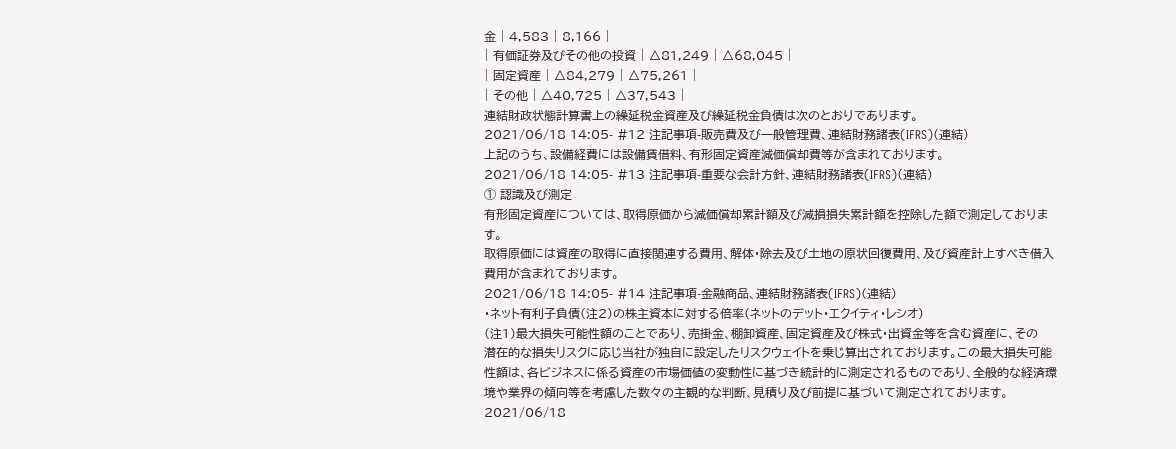金 | 4,583 | 8,166 |
| 有価証券及びその他の投資 | △81,249 | △68,045 |
| 固定資産 | △84,279 | △75,261 |
| その他 | △40,725 | △37,543 |
連結財政状態計算書上の繰延税金資産及び繰延税金負債は次のとおりであります。
2021/06/18 14:05- #12 注記事項-販売費及び一般管理費、連結財務諸表(IFRS)(連結)
上記のうち、設備経費には設備賃借料、有形固定資産減価償却費等が含まれております。
2021/06/18 14:05- #13 注記事項-重要な会計方針、連結財務諸表(IFRS)(連結)
① 認識及び測定
有形固定資産については、取得原価から減価償却累計額及び減損損失累計額を控除した額で測定しております。
取得原価には資産の取得に直接関連する費用、解体・除去及び土地の原状回復費用、及び資産計上すべき借入費用が含まれております。
2021/06/18 14:05- #14 注記事項-金融商品、連結財務諸表(IFRS)(連結)
・ネット有利子負債(注2)の株主資本に対する倍率(ネットのデット・エクイティ・レシオ)
(注1)最大損失可能性額のことであり、売掛金、棚卸資産、固定資産及び株式・出資金等を含む資産に、その
潜在的な損失リスクに応じ当社が独自に設定したリスクウェイトを乗じ算出されております。この最大損失可能性額は、各ビジネスに係る資産の市場価値の変動性に基づき統計的に測定されるものであり、全般的な経済環境や業界の傾向等を考慮した数々の主観的な判断、見積り及び前提に基づいて測定されております。
2021/06/18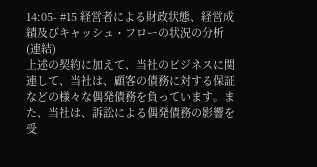14:05- #15 経営者による財政状態、経営成績及びキャッシュ・フローの状況の分析(連結)
上述の契約に加えて、当社のビジネスに関連して、当社は、顧客の債務に対する保証などの様々な偶発債務を負っています。また、当社は、訴訟による偶発債務の影響を受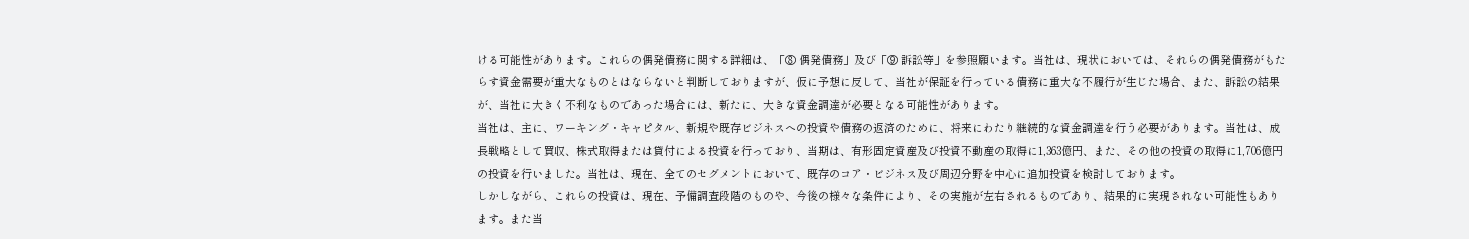ける可能性があります。これらの偶発債務に関する詳細は、「⑧ 偶発債務」及び「⑨ 訴訟等」を参照願います。当社は、現状においては、それらの偶発債務がもたらす資金需要が重大なものとはならないと判断しておりますが、仮に予想に反して、当社が保証を行っている債務に重大な不履行が生じた場合、また、訴訟の結果が、当社に大きく不利なものであった場合には、新たに、大きな資金調達が必要となる可能性があります。
当社は、主に、ワーキング・キャピタル、新規や既存ビジネスへの投資や債務の返済のために、将来にわたり継続的な資金調達を行う必要があります。当社は、成長戦略として買収、株式取得または貸付による投資を行っており、当期は、有形固定資産及び投資不動産の取得に1,363億円、また、その他の投資の取得に1,706億円の投資を行いました。当社は、現在、全てのセグメントにおいて、既存のコア・ビジネス及び周辺分野を中心に追加投資を検討しております。
しかしながら、これらの投資は、現在、予備調査段階のものや、今後の様々な条件により、その実施が左右されるものであり、結果的に実現されない可能性もあります。また当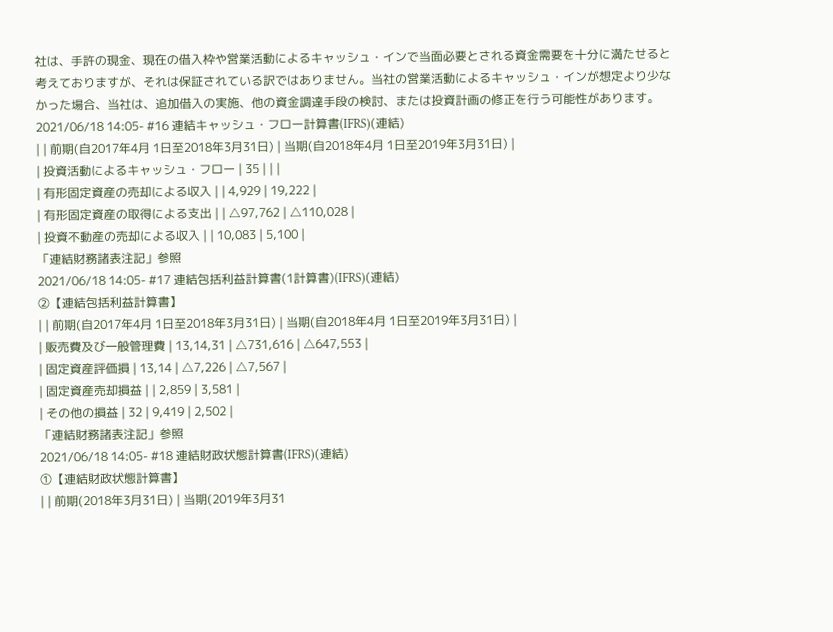社は、手許の現金、現在の借入枠や営業活動によるキャッシュ・インで当面必要とされる資金需要を十分に満たせると考えておりますが、それは保証されている訳ではありません。当社の営業活動によるキャッシュ・インが想定より少なかった場合、当社は、追加借入の実施、他の資金調達手段の検討、または投資計画の修正を行う可能性があります。
2021/06/18 14:05- #16 連結キャッシュ・フロー計算書(IFRS)(連結)
| | 前期(自2017年4月 1日至2018年3月31日) | 当期(自2018年4月 1日至2019年3月31日) |
| 投資活動によるキャッシュ・フロー | 35 | | |
| 有形固定資産の売却による収入 | | 4,929 | 19,222 |
| 有形固定資産の取得による支出 | | △97,762 | △110,028 |
| 投資不動産の売却による収入 | | 10,083 | 5,100 |
「連結財務諸表注記」参照
2021/06/18 14:05- #17 連結包括利益計算書(1計算書)(IFRS)(連結)
②【連結包括利益計算書】
| | 前期(自2017年4月 1日至2018年3月31日) | 当期(自2018年4月 1日至2019年3月31日) |
| 販売費及び一般管理費 | 13,14,31 | △731,616 | △647,553 |
| 固定資産評価損 | 13,14 | △7,226 | △7,567 |
| 固定資産売却損益 | | 2,859 | 3,581 |
| その他の損益 | 32 | 9,419 | 2,502 |
「連結財務諸表注記」参照
2021/06/18 14:05- #18 連結財政状態計算書(IFRS)(連結)
①【連結財政状態計算書】
| | 前期(2018年3月31日) | 当期(2019年3月31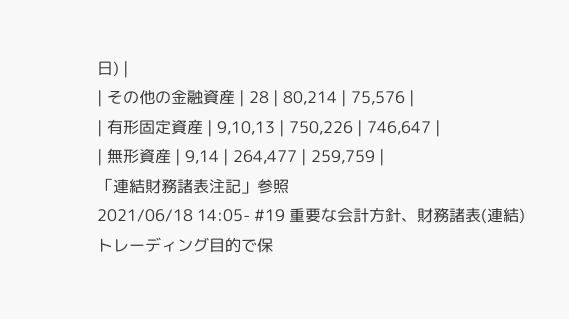日) |
| その他の金融資産 | 28 | 80,214 | 75,576 |
| 有形固定資産 | 9,10,13 | 750,226 | 746,647 |
| 無形資産 | 9,14 | 264,477 | 259,759 |
「連結財務諸表注記」参照
2021/06/18 14:05- #19 重要な会計方針、財務諸表(連結)
トレーディング目的で保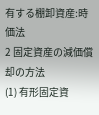有する棚卸資産:時価法
2 固定資産の減価償却の方法
(1) 有形固定資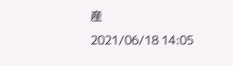産
2021/06/18 14:05